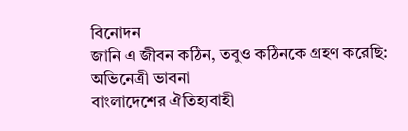বিনোদন
জানি এ জীবন কঠিন, তবুও কঠিনকে গ্রহণ করেছি: অভিনেত্রী ভাবনা
বাংলাদেশের ঐতিহ্যবাহী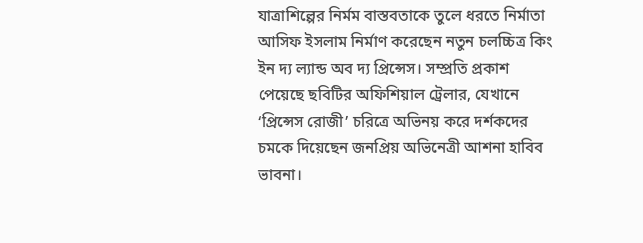যাত্রাশিল্পের নির্মম বাস্তবতাকে তুলে ধরতে নির্মাতা আসিফ ইসলাম নির্মাণ করেছেন নতুন চলচ্চিত্র কিং ইন দ্য ল্যান্ড অব দ্য প্রিন্সেস। সম্প্রতি প্রকাশ পেয়েছে ছবিটির অফিশিয়াল ট্রেলার, যেখানে ‘প্রিন্সেস রোজী’ চরিত্রে অভিনয় করে দর্শকদের চমকে দিয়েছেন জনপ্রিয় অভিনেত্রী আশনা হাবিব ভাবনা।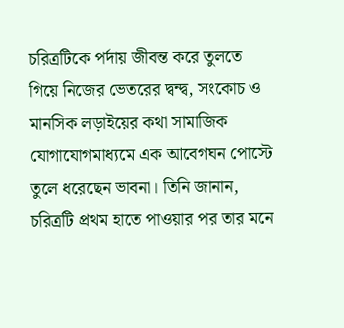চরিত্রটিকে পর্দায় জীবন্ত করে তুলতে গিয়ে নিজের ভেতরের দ্বন্দ্ব, সংকোচ ও মানসিক লড়াইয়ের কথা সামাজিক যোগাযোগমাধ্যমে এক আবেগঘন পোস্টে তুলে ধরেছেন ভাবনা। তিনি জানান, চরিত্রটি প্রথম হাতে পাওয়ার পর তার মনে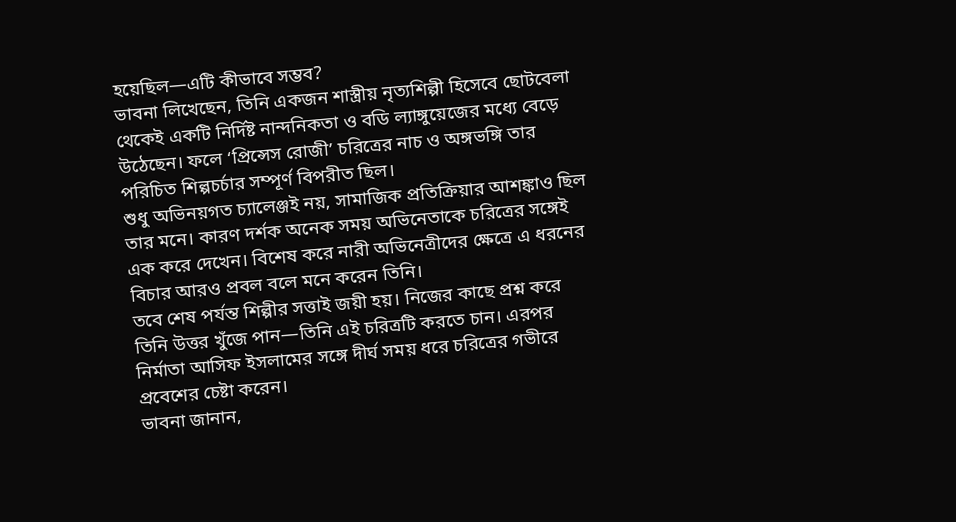হয়েছিল—এটি কীভাবে সম্ভব?
ভাবনা লিখেছেন, তিনি একজন শাস্ত্রীয় নৃত্যশিল্পী হিসেবে ছোটবেলা থেকেই একটি নির্দিষ্ট নান্দনিকতা ও বডি ল্যাঙ্গুয়েজের মধ্যে বেড়ে উঠেছেন। ফলে ‘প্রিন্সেস রোজী’ চরিত্রের নাচ ও অঙ্গভঙ্গি তার পরিচিত শিল্পচর্চার সম্পূর্ণ বিপরীত ছিল।
শুধু অভিনয়গত চ্যালেঞ্জই নয়, সামাজিক প্রতিক্রিয়ার আশঙ্কাও ছিল তার মনে। কারণ দর্শক অনেক সময় অভিনেতাকে চরিত্রের সঙ্গেই এক করে দেখেন। বিশেষ করে নারী অভিনেত্রীদের ক্ষেত্রে এ ধরনের বিচার আরও প্রবল বলে মনে করেন তিনি।
তবে শেষ পর্যন্ত শিল্পীর সত্তাই জয়ী হয়। নিজের কাছে প্রশ্ন করে তিনি উত্তর খুঁজে পান—তিনি এই চরিত্রটি করতে চান। এরপর নির্মাতা আসিফ ইসলামের সঙ্গে দীর্ঘ সময় ধরে চরিত্রের গভীরে প্রবেশের চেষ্টা করেন।
ভাবনা জানান,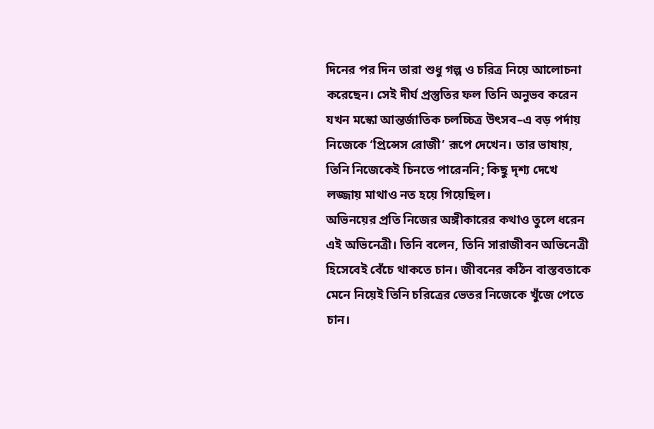দিনের পর দিন তারা শুধু গল্প ও চরিত্র নিয়ে আলোচনা করেছেন। সেই দীর্ঘ প্রস্তুতির ফল তিনি অনুভব করেন যখন মস্কো আন্তর্জাতিক চলচ্চিত্র উৎসব–এ বড় পর্দায় নিজেকে ‘প্রিন্সেস রোজী’ রূপে দেখেন। তার ভাষায়, তিনি নিজেকেই চিনতে পারেননি; কিছু দৃশ্য দেখে লজ্জায় মাথাও নত হয়ে গিয়েছিল।
অভিনয়ের প্রতি নিজের অঙ্গীকারের কথাও তুলে ধরেন এই অভিনেত্রী। তিনি বলেন, তিনি সারাজীবন অভিনেত্রী হিসেবেই বেঁচে থাকতে চান। জীবনের কঠিন বাস্তবতাকে মেনে নিয়েই তিনি চরিত্রের ভেতর নিজেকে খুঁজে পেতে চান।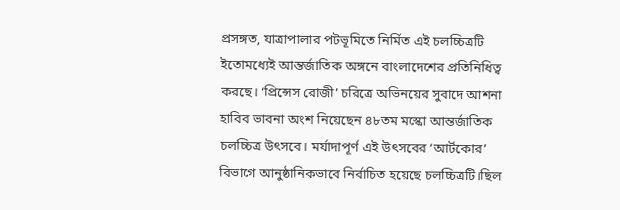প্রসঙ্গত, যাত্রাপালার পটভূমিতে নির্মিত এই চলচ্চিত্রটি ইতোমধ্যেই আন্তর্জাতিক অঙ্গনে বাংলাদেশের প্রতিনিধিত্ব করছে। ‘প্রিন্সেস রোজী’ চরিত্রে অভিনয়ের সুবাদে আশনা হাবিব ভাবনা অংশ নিয়েছেন ৪৮তম মস্কো আন্তর্জাতিক চলচ্চিত্র উৎসবে। মর্যাদাপূর্ণ এই উৎসবের ‘আর্টকোর’ বিভাগে আনুষ্ঠানিকভাবে নির্বাচিত হয়েছে চলচ্চিত্রটি।ছিল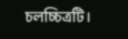চলচ্চিত্রটি।